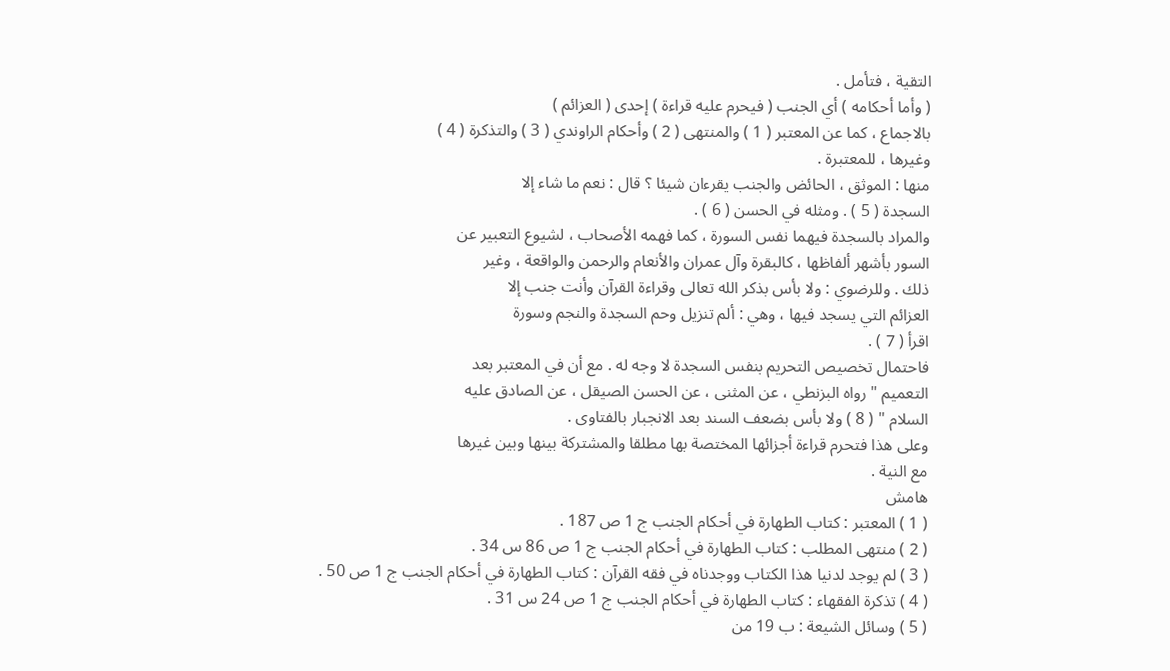التقية ، فتأمل .
( وأما أحكامه ) أي الجنب ( فيحرم عليه قراءة ) إحدى ( العزائم )
بالاجماع ، كما عن المعتبر ( 1 ) والمنتهى ( 2 ) وأحكام الراوندي ( 3 ) والتذكرة ( 4 )
وغيرها ، للمعتبرة .
منها : الموثق ، الحائض والجنب يقرءان شيئا ؟ قال : نعم ما شاء إلا
السجدة ( 5 ) . ومثله في الحسن ( 6 ) .
والمراد بالسجدة فيهما نفس السورة ، كما فهمه الأصحاب ، لشيوع التعبير عن
السور بأشهر ألفاظها ، كالبقرة وآل عمران والأنعام والرحمن والواقعة ، وغير
ذلك . وللرضوي : ولا بأس بذكر الله تعالى وقراءة القرآن وأنت جنب إلا
العزائم التي يسجد فيها ، وهي : ألم تنزيل وحم السجدة والنجم وسورة
اقرأ ( 7 ) .
فاحتمال تخصيص التحريم بنفس السجدة لا وجه له . مع أن في المعتبر بعد
التعميم " رواه البزنطي ، عن المثنى ، عن الحسن الصيقل ، عن الصادق عليه
السلام " ( 8 ) ولا بأس بضعف السند بعد الانجبار بالفتاوى .
وعلى هذا فتحرم قراءة أجزائها المختصة بها مطلقا والمشتركة بينها وبين غيرها
مع النية .
هامش
( 1 ) المعتبر : كتاب الطهارة في أحكام الجنب ج 1 ص 187 .
( 2 ) منتهى المطلب : كتاب الطهارة في أحكام الجنب ج 1 ص 86 س 34 .
( 3 ) لم يوجد لدنيا هذا الكتاب ووجدناه في فقه القرآن : كتاب الطهارة في أحكام الجنب ج 1 ص 50 .
( 4 ) تذكرة الفقهاء : كتاب الطهارة في أحكام الجنب ج 1 ص 24 س 31 .
( 5 ) وسائل الشيعة : ب 19 من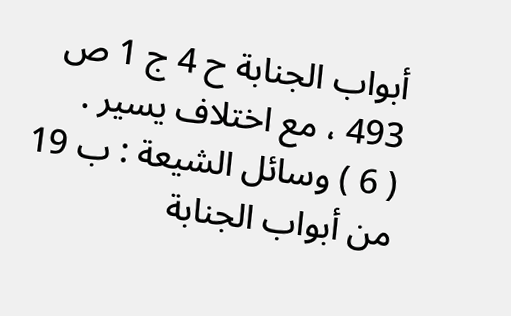أبواب الجنابة ح 4 ج 1 ص 493 ، مع اختلاف يسير .
( 6 ) وسائل الشيعة : ب 19 من أبواب الجنابة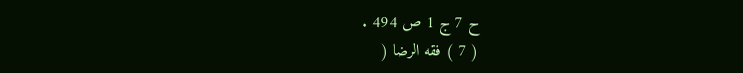ح 7 ج 1 ص 494 .
( 7 ) فقه الرضا (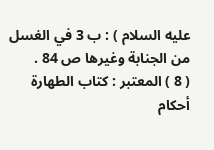عليه السلام ) : ب 3 في الغسل من الجنابة وغيرها ص 84 .
( 8 ) المعتبر : كتاب الطهارة أحكام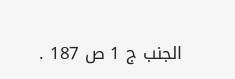الجنب ج 1 ص 187 .